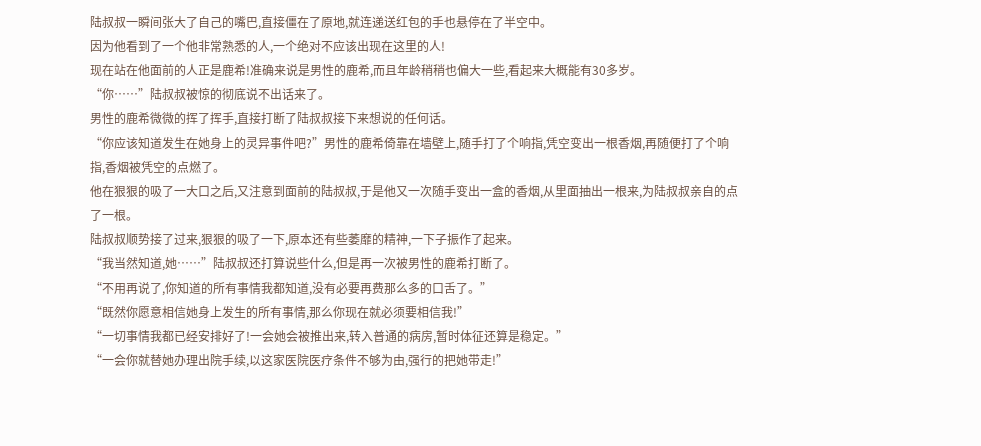陆叔叔一瞬间张大了自己的嘴巴,直接僵在了原地,就连递送红包的手也悬停在了半空中。
因为他看到了一个他非常熟悉的人,一个绝对不应该出现在这里的人!
现在站在他面前的人正是鹿希!准确来说是男性的鹿希,而且年龄稍稍也偏大一些,看起来大概能有30多岁。
“你……”陆叔叔被惊的彻底说不出话来了。
男性的鹿希微微的挥了挥手,直接打断了陆叔叔接下来想说的任何话。
“你应该知道发生在她身上的灵异事件吧?”男性的鹿希倚靠在墙壁上,随手打了个响指,凭空变出一根香烟,再随便打了个响指,香烟被凭空的点燃了。
他在狠狠的吸了一大口之后,又注意到面前的陆叔叔,于是他又一次随手变出一盒的香烟,从里面抽出一根来,为陆叔叔亲自的点了一根。
陆叔叔顺势接了过来,狠狠的吸了一下,原本还有些萎靡的精神,一下子振作了起来。
“我当然知道,她……”陆叔叔还打算说些什么,但是再一次被男性的鹿希打断了。
“不用再说了,你知道的所有事情我都知道,没有必要再费那么多的口舌了。”
“既然你愿意相信她身上发生的所有事情,那么你现在就必须要相信我!”
“一切事情我都已经安排好了!一会她会被推出来,转入普通的病房,暂时体征还算是稳定。”
“一会你就替她办理出院手续,以这家医院医疗条件不够为由,强行的把她带走!”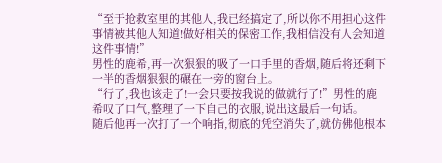“至于抢救室里的其他人,我已经搞定了,所以你不用担心这件事情被其他人知道!做好相关的保密工作,我相信没有人会知道这件事情!”
男性的鹿希,再一次狠狠的吸了一口手里的香烟,随后将还剩下一半的香烟狠狠的碾在一旁的窗台上。
“行了,我也该走了!一会只要按我说的做就行了!”男性的鹿希叹了口气,整理了一下自己的衣服,说出这最后一句话。
随后他再一次打了一个响指,彻底的凭空消失了,就仿佛他根本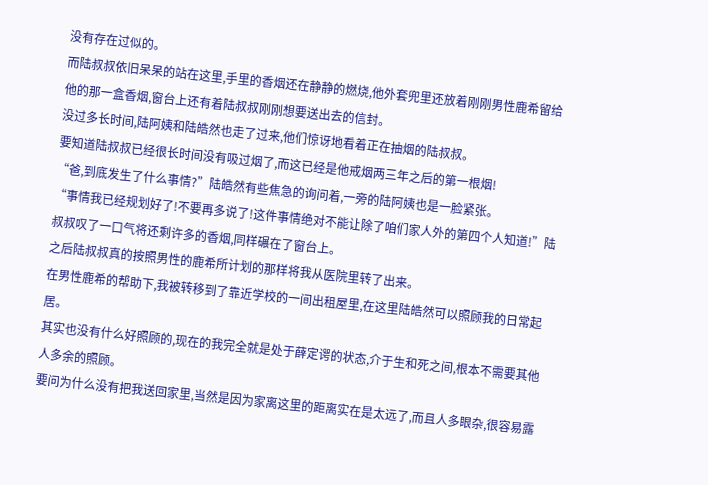没有存在过似的。
而陆叔叔依旧呆呆的站在这里,手里的香烟还在静静的燃烧,他外套兜里还放着刚刚男性鹿希留给他的那一盒香烟,窗台上还有着陆叔叔刚刚想要送出去的信封。
没过多长时间,陆阿姨和陆皓然也走了过来,他们惊讶地看着正在抽烟的陆叔叔。
要知道陆叔叔已经很长时间没有吸过烟了,而这已经是他戒烟两三年之后的第一根烟!
“爸,到底发生了什么事情?”陆皓然有些焦急的询问着,一旁的陆阿姨也是一脸紧张。
“事情我已经规划好了!不要再多说了!这件事情绝对不能让除了咱们家人外的第四个人知道!”陆叔叔叹了一口气将还剩许多的香烟,同样碾在了窗台上。
之后陆叔叔真的按照男性的鹿希所计划的那样将我从医院里转了出来。
在男性鹿希的帮助下,我被转移到了靠近学校的一间出租屋里,在这里陆皓然可以照顾我的日常起居。
其实也没有什么好照顾的,现在的我完全就是处于薛定谔的状态,介于生和死之间,根本不需要其他人多余的照顾。
要问为什么没有把我送回家里,当然是因为家离这里的距离实在是太远了,而且人多眼杂,很容易露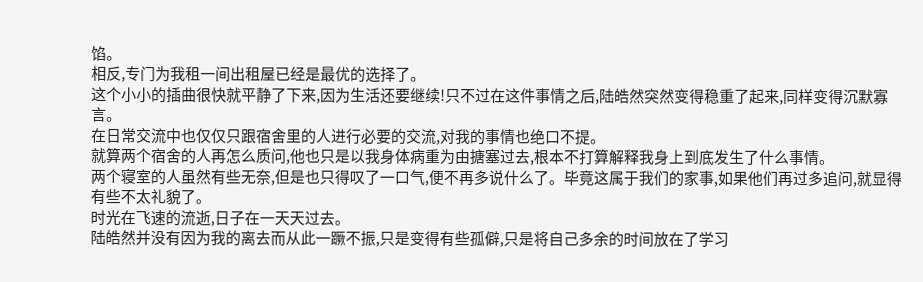馅。
相反,专门为我租一间出租屋已经是最优的选择了。
这个小小的插曲很快就平静了下来,因为生活还要继续!只不过在这件事情之后,陆皓然突然变得稳重了起来,同样变得沉默寡言。
在日常交流中也仅仅只跟宿舍里的人进行必要的交流,对我的事情也绝口不提。
就算两个宿舍的人再怎么质问,他也只是以我身体病重为由搪塞过去,根本不打算解释我身上到底发生了什么事情。
两个寝室的人虽然有些无奈,但是也只得叹了一口气,便不再多说什么了。毕竟这属于我们的家事,如果他们再过多追问,就显得有些不太礼貌了。
时光在飞速的流逝,日子在一天天过去。
陆皓然并没有因为我的离去而从此一蹶不振,只是变得有些孤僻,只是将自己多余的时间放在了学习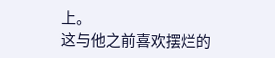上。
这与他之前喜欢摆烂的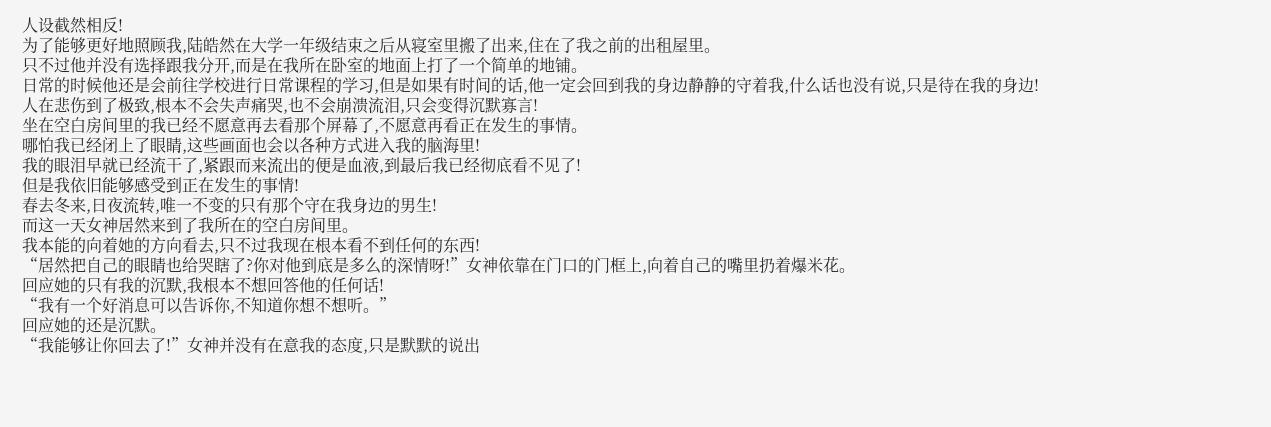人设截然相反!
为了能够更好地照顾我,陆皓然在大学一年级结束之后从寝室里搬了出来,住在了我之前的出租屋里。
只不过他并没有选择跟我分开,而是在我所在卧室的地面上打了一个简单的地铺。
日常的时候他还是会前往学校进行日常课程的学习,但是如果有时间的话,他一定会回到我的身边静静的守着我,什么话也没有说,只是待在我的身边!
人在悲伤到了极致,根本不会失声痛哭,也不会崩溃流泪,只会变得沉默寡言!
坐在空白房间里的我已经不愿意再去看那个屏幕了,不愿意再看正在发生的事情。
哪怕我已经闭上了眼睛,这些画面也会以各种方式进入我的脑海里!
我的眼泪早就已经流干了,紧跟而来流出的便是血液,到最后我已经彻底看不见了!
但是我依旧能够感受到正在发生的事情!
春去冬来,日夜流转,唯一不变的只有那个守在我身边的男生!
而这一天女神居然来到了我所在的空白房间里。
我本能的向着她的方向看去,只不过我现在根本看不到任何的东西!
“居然把自己的眼睛也给哭瞎了?你对他到底是多么的深情呀!”女神依靠在门口的门框上,向着自己的嘴里扔着爆米花。
回应她的只有我的沉默,我根本不想回答他的任何话!
“我有一个好消息可以告诉你,不知道你想不想听。”
回应她的还是沉默。
“我能够让你回去了!”女神并没有在意我的态度,只是默默的说出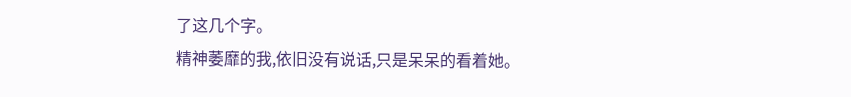了这几个字。
精神萎靡的我,依旧没有说话,只是呆呆的看着她。